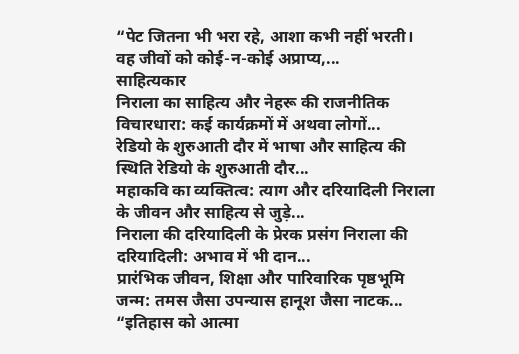“पेट जितना भी भरा रहे, आशा कभी नहीं भरती। वह जीवों को कोई-न-कोई अप्राप्य,...
साहित्यकार
निराला का साहित्य और नेहरू की राजनीतिक विचारधारा: कई कार्यक्रमों में अथवा लोगों...
रेडियो के शुरुआती दौर में भाषा और साहित्य की स्थिति रेडियो के शुरुआती दौर...
महाकवि का व्यक्तित्व: त्याग और दरियादिली निराला के जीवन और साहित्य से जुड़े...
निराला की दरियादिली के प्रेरक प्रसंग निराला की दरियादिली: अभाव में भी दान...
प्रारंभिक जीवन, शिक्षा और पारिवारिक पृष्ठभूमि जन्म: तमस जैसा उपन्यास हानूश जैसा नाटक...
“इतिहास को आत्मा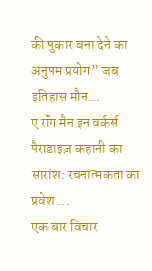की पुकार बना देने का अनुपम प्रयोग” जब इतिहास मौन...
ए रॉंग मैन इन वर्कर्स पैराडाइज़ कहानी का सारांश: रचनात्मकता का प्रवेश ...
एक बार विचार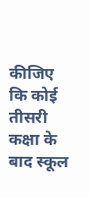कीजिए कि कोई तीसरी कक्षा के बाद स्कूल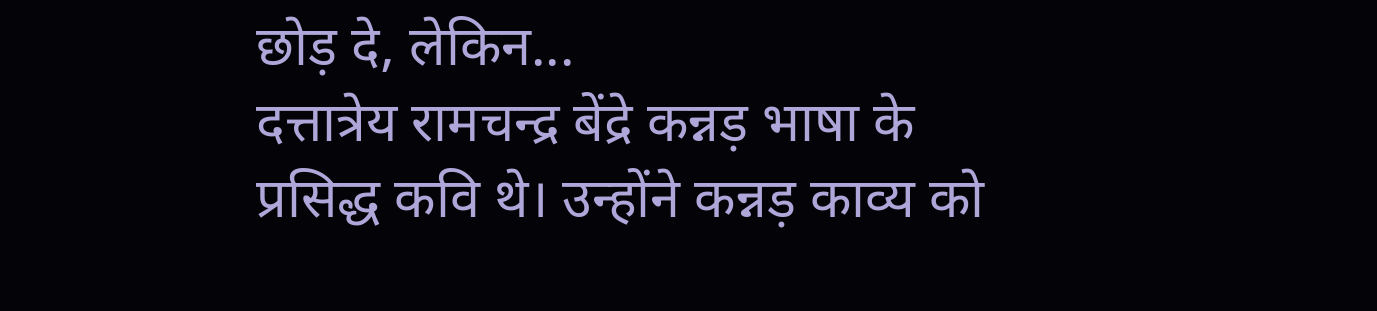छोड़ दे, लेकिन...
दत्तात्रेय रामचन्द्र बेंद्रे कन्नड़ भाषा के प्रसिद्ध कवि थे। उन्होंने कन्नड़ काव्य को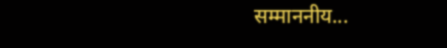सम्माननीय...